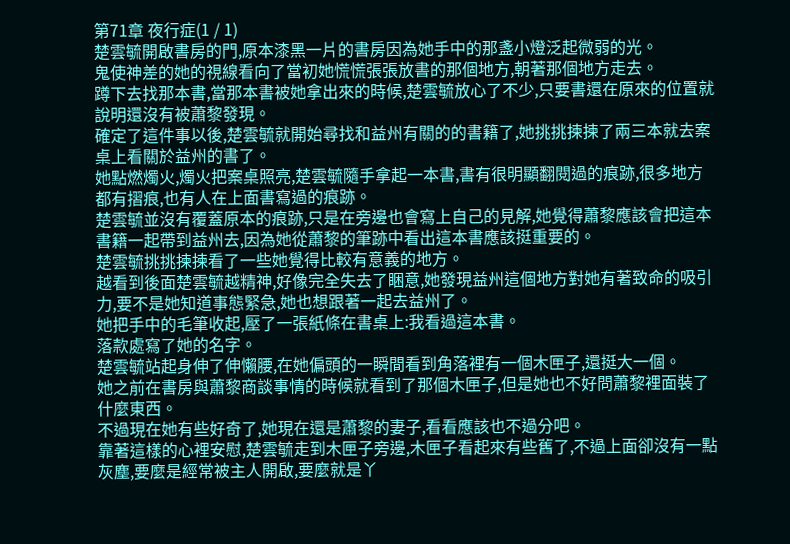第71章 夜行症(1 / 1)
楚雲毓開啟書房的門,原本漆黑一片的書房因為她手中的那盞小燈泛起微弱的光。
鬼使神差的她的視線看向了當初她慌慌張張放書的那個地方,朝著那個地方走去。
蹲下去找那本書,當那本書被她拿出來的時候,楚雲毓放心了不少,只要書還在原來的位置就說明還沒有被蕭黎發現。
確定了這件事以後,楚雲毓就開始尋找和益州有關的的書籍了,她挑挑揀揀了兩三本就去案桌上看關於益州的書了。
她點燃燭火,燭火把案桌照亮,楚雲毓隨手拿起一本書,書有很明顯翻閱過的痕跡,很多地方都有摺痕,也有人在上面書寫過的痕跡。
楚雲毓並沒有覆蓋原本的痕跡,只是在旁邊也會寫上自己的見解,她覺得蕭黎應該會把這本書籍一起帶到益州去,因為她從蕭黎的筆跡中看出這本書應該挺重要的。
楚雲毓挑挑揀揀看了一些她覺得比較有意義的地方。
越看到後面楚雲毓越精神,好像完全失去了睏意,她發現益州這個地方對她有著致命的吸引力,要不是她知道事態緊急,她也想跟著一起去益州了。
她把手中的毛筆收起,壓了一張紙條在書桌上:我看過這本書。
落款處寫了她的名字。
楚雲毓站起身伸了伸懶腰,在她偏頭的一瞬間看到角落裡有一個木匣子,還挺大一個。
她之前在書房與蕭黎商談事情的時候就看到了那個木匣子,但是她也不好問蕭黎裡面裝了什麼東西。
不過現在她有些好奇了,她現在還是蕭黎的妻子,看看應該也不過分吧。
靠著這樣的心裡安慰,楚雲毓走到木匣子旁邊,木匣子看起來有些舊了,不過上面卻沒有一點灰塵,要麼是經常被主人開啟,要麼就是丫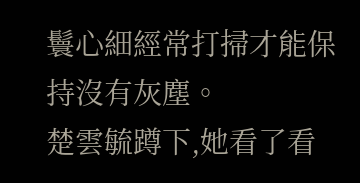鬟心細經常打掃才能保持沒有灰塵。
楚雲毓蹲下,她看了看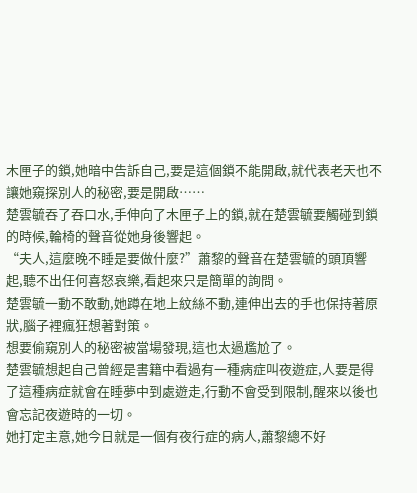木匣子的鎖,她暗中告訴自己,要是這個鎖不能開啟,就代表老天也不讓她窺探別人的秘密,要是開啟……
楚雲毓吞了吞口水,手伸向了木匣子上的鎖,就在楚雲毓要觸碰到鎖的時候,輪椅的聲音從她身後響起。
“夫人,這麼晚不睡是要做什麼?”蕭黎的聲音在楚雲毓的頭頂響起,聽不出任何喜怒哀樂,看起來只是簡單的詢問。
楚雲毓一動不敢動,她蹲在地上紋絲不動,連伸出去的手也保持著原狀,腦子裡瘋狂想著對策。
想要偷窺別人的秘密被當場發現,這也太過尷尬了。
楚雲毓想起自己曾經是書籍中看過有一種病症叫夜遊症,人要是得了這種病症就會在睡夢中到處遊走,行動不會受到限制,醒來以後也會忘記夜遊時的一切。
她打定主意,她今日就是一個有夜行症的病人,蕭黎總不好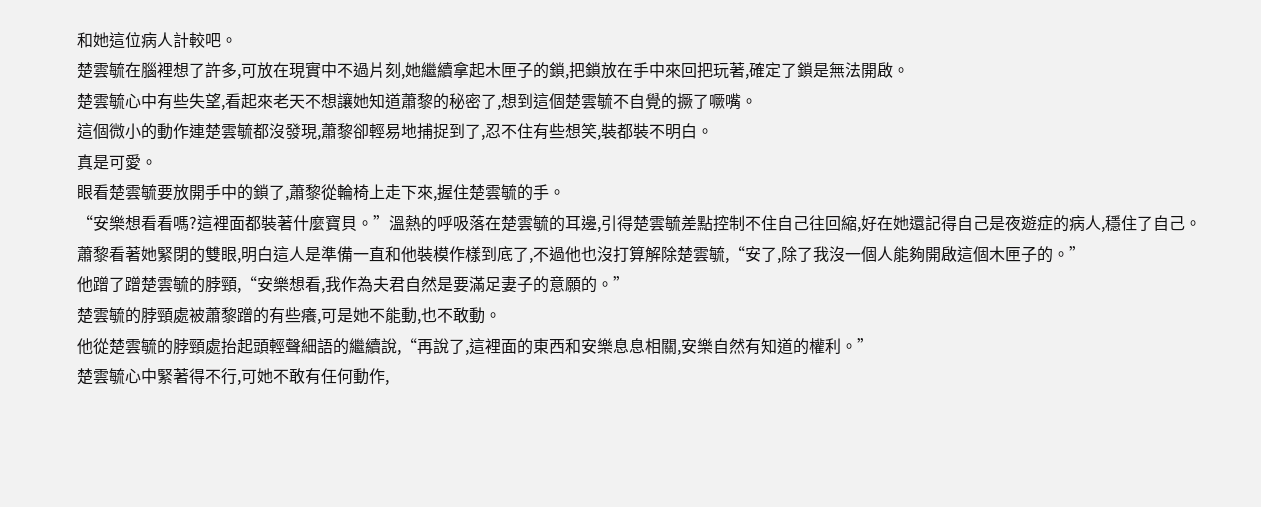和她這位病人計較吧。
楚雲毓在腦裡想了許多,可放在現實中不過片刻,她繼續拿起木匣子的鎖,把鎖放在手中來回把玩著,確定了鎖是無法開啟。
楚雲毓心中有些失望,看起來老天不想讓她知道蕭黎的秘密了,想到這個楚雲毓不自覺的撅了噘嘴。
這個微小的動作連楚雲毓都沒發現,蕭黎卻輕易地捕捉到了,忍不住有些想笑,裝都裝不明白。
真是可愛。
眼看楚雲毓要放開手中的鎖了,蕭黎從輪椅上走下來,握住楚雲毓的手。
“安樂想看看嗎?這裡面都裝著什麼寶貝。”溫熱的呼吸落在楚雲毓的耳邊,引得楚雲毓差點控制不住自己往回縮,好在她還記得自己是夜遊症的病人,穩住了自己。
蕭黎看著她緊閉的雙眼,明白這人是準備一直和他裝模作樣到底了,不過他也沒打算解除楚雲毓,“安了,除了我沒一個人能夠開啟這個木匣子的。”
他蹭了蹭楚雲毓的脖頸,“安樂想看,我作為夫君自然是要滿足妻子的意願的。”
楚雲毓的脖頸處被蕭黎蹭的有些癢,可是她不能動,也不敢動。
他從楚雲毓的脖頸處抬起頭輕聲細語的繼續說,“再說了,這裡面的東西和安樂息息相關,安樂自然有知道的權利。”
楚雲毓心中緊著得不行,可她不敢有任何動作,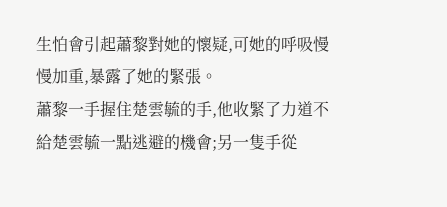生怕會引起蕭黎對她的懷疑,可她的呼吸慢慢加重,暴露了她的緊張。
蕭黎一手握住楚雲毓的手,他收緊了力道不給楚雲毓一點逃避的機會;另一隻手從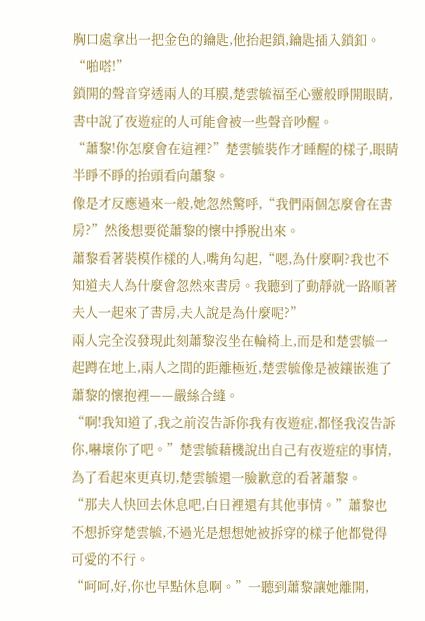胸口處拿出一把金色的鑰匙,他抬起鎖,鑰匙插入鎖釦。
“啪嗒!”
鎖開的聲音穿透兩人的耳膜,楚雲毓福至心靈般睜開眼睛,書中說了夜遊症的人可能會被一些聲音吵醒。
“蕭黎!你怎麼會在這裡?”楚雲毓裝作才睡醒的樣子,眼睛半睜不睜的抬頭看向蕭黎。
像是才反應過來一般,她忽然驚呼,“我們兩個怎麼會在書房?”然後想要從蕭黎的懷中掙脫出來。
蕭黎看著裝模作樣的人,嘴角勾起,“嗯,為什麼啊?我也不知道夫人為什麼會忽然來書房。我聽到了動靜就一路順著夫人一起來了書房,夫人說是為什麼呢?”
兩人完全沒發現此刻蕭黎沒坐在輪椅上,而是和楚雲毓一起蹲在地上,兩人之間的距離極近,楚雲毓像是被鑲嵌進了蕭黎的懷抱裡——嚴絲合縫。
“啊!我知道了,我之前沒告訴你我有夜遊症,都怪我沒告訴你,嚇壞你了吧。”楚雲毓藉機說出自己有夜遊症的事情,為了看起來更真切,楚雲毓還一臉歉意的看著蕭黎。
“那夫人快回去休息吧,白日裡還有其他事情。”蕭黎也不想拆穿楚雲毓,不過光是想想她被拆穿的樣子他都覺得可愛的不行。
“呵呵,好,你也早點休息啊。”一聽到蕭黎讓她離開,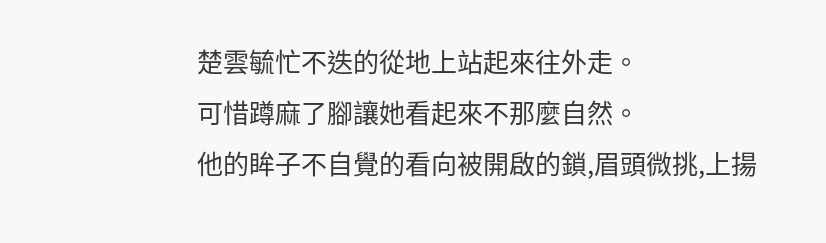楚雲毓忙不迭的從地上站起來往外走。
可惜蹲麻了腳讓她看起來不那麼自然。
他的眸子不自覺的看向被開啟的鎖,眉頭微挑,上揚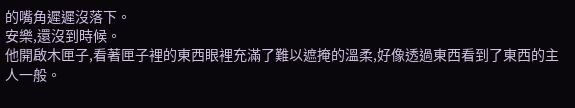的嘴角遲遲沒落下。
安樂,還沒到時候。
他開啟木匣子,看著匣子裡的東西眼裡充滿了難以遮掩的溫柔,好像透過東西看到了東西的主人一般。